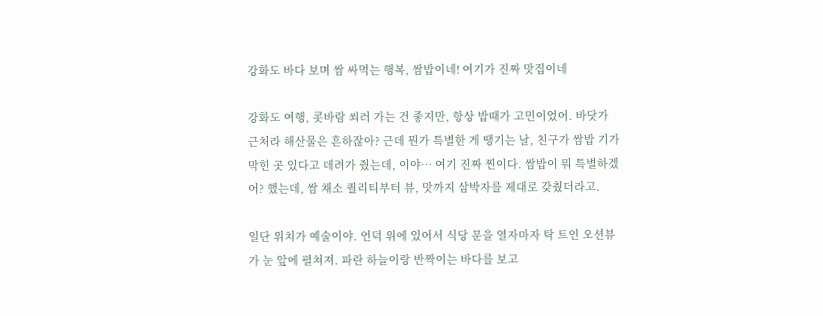강화도 바다 보며 쌈 싸먹는 행복, 쌈밥이네! 여기가 진짜 맛집이네

강화도 여행, 콧바람 쐬러 가는 건 좋지만, 항상 밥때가 고민이었어. 바닷가 근처라 해산물은 흔하잖아? 근데 뭔가 특별한 게 땡기는 날, 친구가 쌈밥 기가 막힌 곳 있다고 데려가 줬는데, 이야… 여기 진짜 찐이다. 쌈밥이 뭐 특별하겠어? 했는데, 쌈 채소 퀄리티부터 뷰, 맛까지 삼박자를 제대로 갖췄더라고.

일단 위치가 예술이야. 언덕 위에 있어서 식당 문을 열자마자 탁 트인 오션뷰가 눈 앞에 펼쳐져. 파란 하늘이랑 반짝이는 바다를 보고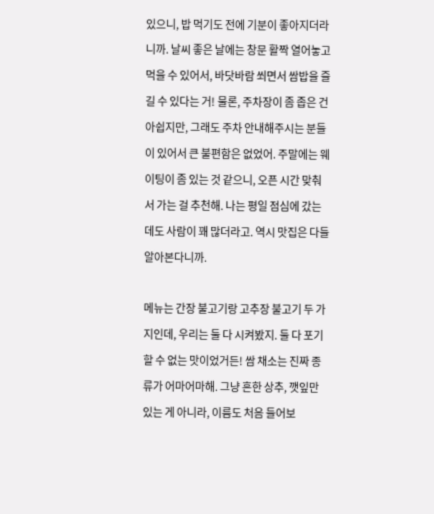있으니, 밥 먹기도 전에 기분이 좋아지더라니까. 날씨 좋은 날에는 창문 활짝 열어놓고 먹을 수 있어서, 바닷바람 쐬면서 쌈밥을 즐길 수 있다는 거! 물론, 주차장이 좀 좁은 건 아쉽지만, 그래도 주차 안내해주시는 분들이 있어서 큰 불편함은 없었어. 주말에는 웨이팅이 좀 있는 것 같으니, 오픈 시간 맞춰서 가는 걸 추천해. 나는 평일 점심에 갔는데도 사람이 꽤 많더라고. 역시 맛집은 다들 알아본다니까.

메뉴는 간장 불고기랑 고추장 불고기 두 가지인데, 우리는 둘 다 시켜봤지. 둘 다 포기할 수 없는 맛이었거든! 쌈 채소는 진짜 종류가 어마어마해. 그냥 흔한 상추, 깻잎만 있는 게 아니라, 이름도 처음 들어보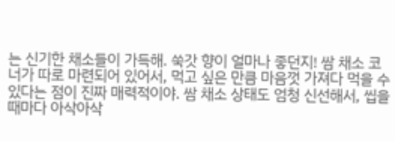는 신기한 채소들이 가득해. 쑥갓 향이 얼마나 좋던지! 쌈 채소 코너가 따로 마련되어 있어서, 먹고 싶은 만큼 마음껏 가져다 먹을 수 있다는 점이 진짜 매력적이야. 쌈 채소 상태도 엄청 신선해서, 씹을 때마다 아삭아삭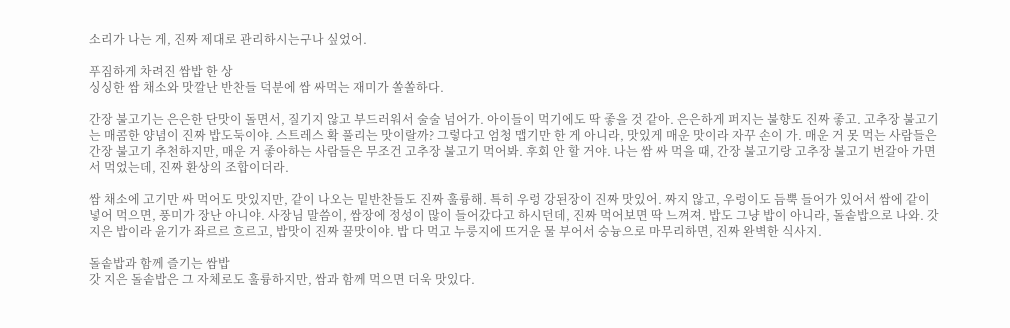소리가 나는 게, 진짜 제대로 관리하시는구나 싶었어.

푸짐하게 차려진 쌈밥 한 상
싱싱한 쌈 채소와 맛깔난 반찬들 덕분에 쌈 싸먹는 재미가 쏠쏠하다.

간장 불고기는 은은한 단맛이 돌면서, 질기지 않고 부드러워서 술술 넘어가. 아이들이 먹기에도 딱 좋을 것 같아. 은은하게 퍼지는 불향도 진짜 좋고. 고추장 불고기는 매콤한 양념이 진짜 밥도둑이야. 스트레스 확 풀리는 맛이랄까? 그렇다고 엄청 맵기만 한 게 아니라, 맛있게 매운 맛이라 자꾸 손이 가. 매운 거 못 먹는 사람들은 간장 불고기 추천하지만, 매운 거 좋아하는 사람들은 무조건 고추장 불고기 먹어봐. 후회 안 할 거야. 나는 쌈 싸 먹을 때, 간장 불고기랑 고추장 불고기 번갈아 가면서 먹었는데, 진짜 환상의 조합이더라.

쌈 채소에 고기만 싸 먹어도 맛있지만, 같이 나오는 밑반찬들도 진짜 훌륭해. 특히 우렁 강된장이 진짜 맛있어. 짜지 않고, 우렁이도 듬뿍 들어가 있어서 쌈에 같이 넣어 먹으면, 풍미가 장난 아니야. 사장님 말씀이, 쌈장에 정성이 많이 들어갔다고 하시던데, 진짜 먹어보면 딱 느껴져. 밥도 그냥 밥이 아니라, 돌솥밥으로 나와. 갓 지은 밥이라 윤기가 좌르르 흐르고, 밥맛이 진짜 꿀맛이야. 밥 다 먹고 누룽지에 뜨거운 물 부어서 숭늉으로 마무리하면, 진짜 완벽한 식사지.

돌솥밥과 함께 즐기는 쌈밥
갓 지은 돌솥밥은 그 자체로도 훌륭하지만, 쌈과 함께 먹으면 더욱 맛있다.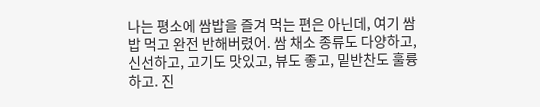나는 평소에 쌈밥을 즐겨 먹는 편은 아닌데, 여기 쌈밥 먹고 완전 반해버렸어. 쌈 채소 종류도 다양하고, 신선하고, 고기도 맛있고, 뷰도 좋고, 밑반찬도 훌륭하고. 진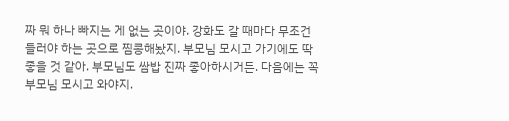짜 뭐 하나 빠지는 게 없는 곳이야. 강화도 갈 때마다 무조건 들러야 하는 곳으로 찜콩해놨지. 부모님 모시고 가기에도 딱 좋을 것 같아. 부모님도 쌈밥 진짜 좋아하시거든. 다음에는 꼭 부모님 모시고 와야지.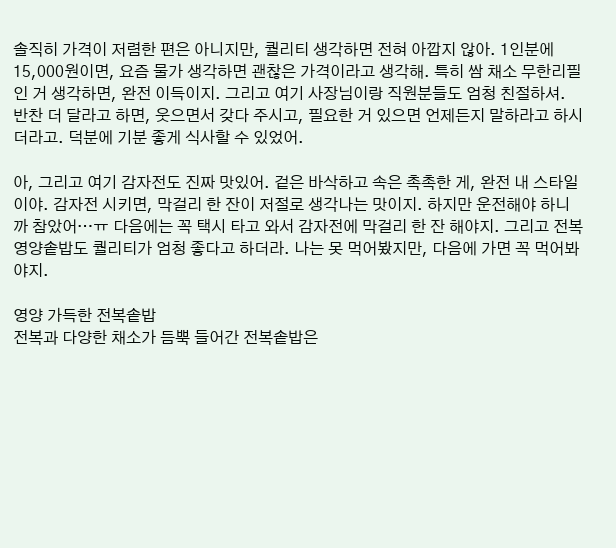솔직히 가격이 저렴한 편은 아니지만, 퀄리티 생각하면 전혀 아깝지 않아. 1인분에 15,000원이면, 요즘 물가 생각하면 괜찮은 가격이라고 생각해. 특히 쌈 채소 무한리필인 거 생각하면, 완전 이득이지. 그리고 여기 사장님이랑 직원분들도 엄청 친절하셔. 반찬 더 달라고 하면, 웃으면서 갖다 주시고, 필요한 거 있으면 언제든지 말하라고 하시더라고. 덕분에 기분 좋게 식사할 수 있었어.

아, 그리고 여기 감자전도 진짜 맛있어. 겉은 바삭하고 속은 촉촉한 게, 완전 내 스타일이야. 감자전 시키면, 막걸리 한 잔이 저절로 생각나는 맛이지. 하지만 운전해야 하니까 참았어…ㅠ 다음에는 꼭 택시 타고 와서 감자전에 막걸리 한 잔 해야지. 그리고 전복 영양솥밥도 퀄리티가 엄청 좋다고 하더라. 나는 못 먹어봤지만, 다음에 가면 꼭 먹어봐야지.

영양 가득한 전복솥밥
전복과 다양한 채소가 듬뿍 들어간 전복솥밥은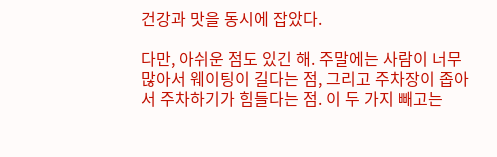건강과 맛을 동시에 잡았다.

다만, 아쉬운 점도 있긴 해. 주말에는 사람이 너무 많아서 웨이팅이 길다는 점, 그리고 주차장이 좁아서 주차하기가 힘들다는 점. 이 두 가지 빼고는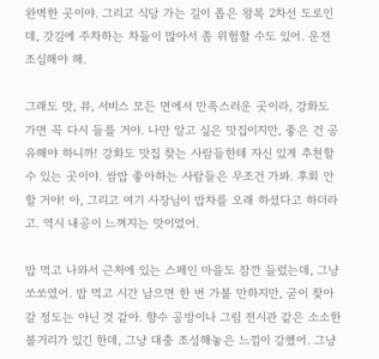완벽한 곳이야. 그리고 식당 가는 길이 좁은 왕복 2차선 도로인데, 갓길에 주차하는 차들이 많아서 좀 위험할 수도 있어. 운전 조심해야 해.

그래도 맛, 뷰, 서비스 모든 면에서 만족스러운 곳이라, 강화도 가면 꼭 다시 들를 거야. 나만 알고 싶은 맛집이지만, 좋은 건 공유해야 하니까! 강화도 맛집 찾는 사람들한테 자신 있게 추천할 수 있는 곳이야. 쌈밥 좋아하는 사람들은 무조건 가봐. 후회 안 할 거야! 아, 그리고 여기 사장님이 밥차를 오래 하셨다고 하더라고. 역시 내공이 느껴지는 맛이었어.

밥 먹고 나와서 근처에 있는 스페인 마을도 잠깐 들렀는데, 그냥 쏘쏘였어. 밥 먹고 시간 남으면 한 번 가볼 만하지만, 굳이 찾아갈 정도는 아닌 것 같아. 향수 공방이나 그림 전시관 같은 소소한 볼거리가 있긴 한데, 그냥 대충 조성해놓은 느낌이 강했어. 그냥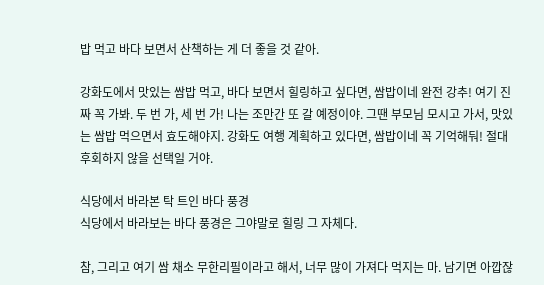밥 먹고 바다 보면서 산책하는 게 더 좋을 것 같아.

강화도에서 맛있는 쌈밥 먹고, 바다 보면서 힐링하고 싶다면, 쌈밥이네 완전 강추! 여기 진짜 꼭 가봐. 두 번 가, 세 번 가! 나는 조만간 또 갈 예정이야. 그땐 부모님 모시고 가서, 맛있는 쌈밥 먹으면서 효도해야지. 강화도 여행 계획하고 있다면, 쌈밥이네 꼭 기억해둬! 절대 후회하지 않을 선택일 거야.

식당에서 바라본 탁 트인 바다 풍경
식당에서 바라보는 바다 풍경은 그야말로 힐링 그 자체다.

참, 그리고 여기 쌈 채소 무한리필이라고 해서, 너무 많이 가져다 먹지는 마. 남기면 아깝잖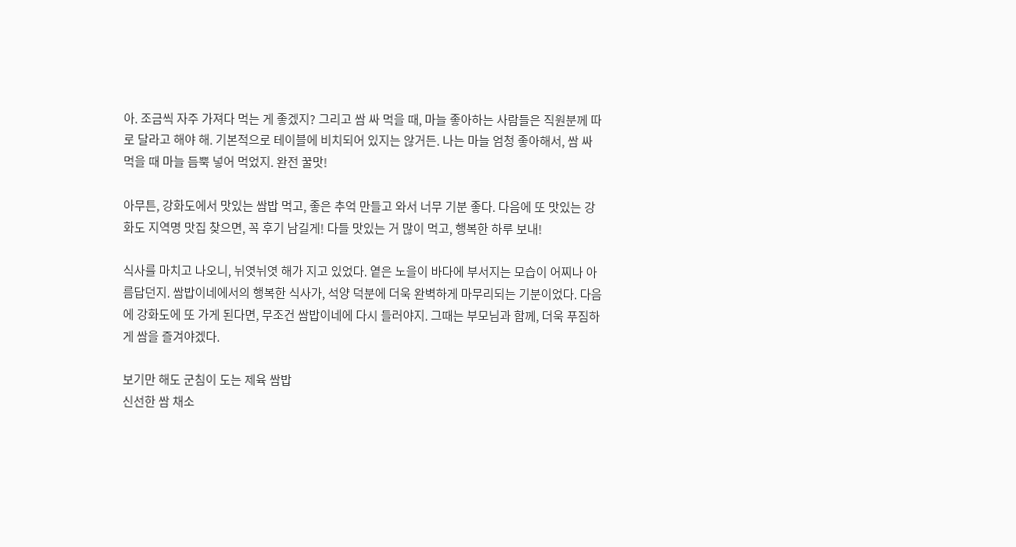아. 조금씩 자주 가져다 먹는 게 좋겠지? 그리고 쌈 싸 먹을 때, 마늘 좋아하는 사람들은 직원분께 따로 달라고 해야 해. 기본적으로 테이블에 비치되어 있지는 않거든. 나는 마늘 엄청 좋아해서, 쌈 싸 먹을 때 마늘 듬뿍 넣어 먹었지. 완전 꿀맛!

아무튼, 강화도에서 맛있는 쌈밥 먹고, 좋은 추억 만들고 와서 너무 기분 좋다. 다음에 또 맛있는 강화도 지역명 맛집 찾으면, 꼭 후기 남길게! 다들 맛있는 거 많이 먹고, 행복한 하루 보내!

식사를 마치고 나오니, 뉘엿뉘엿 해가 지고 있었다. 옅은 노을이 바다에 부서지는 모습이 어찌나 아름답던지. 쌈밥이네에서의 행복한 식사가, 석양 덕분에 더욱 완벽하게 마무리되는 기분이었다. 다음에 강화도에 또 가게 된다면, 무조건 쌈밥이네에 다시 들러야지. 그때는 부모님과 함께, 더욱 푸짐하게 쌈을 즐겨야겠다.

보기만 해도 군침이 도는 제육 쌈밥
신선한 쌈 채소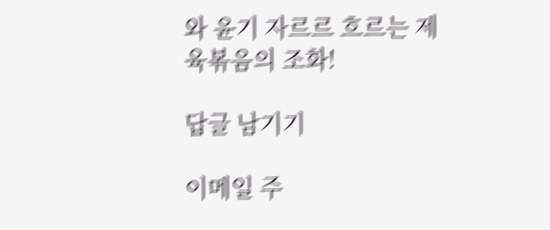와 윤기 자르르 흐르는 제육볶음의 조화!

답글 남기기

이메일 주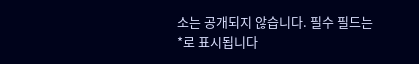소는 공개되지 않습니다. 필수 필드는 *로 표시됩니다